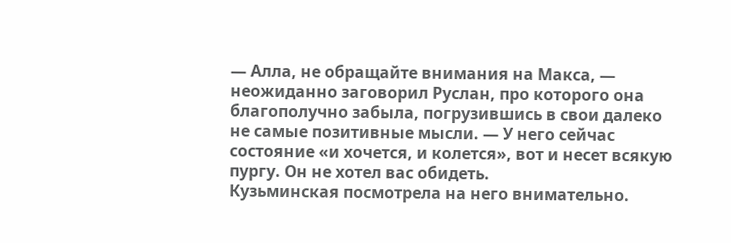— Алла, не обращайте внимания на Макса, — неожиданно заговорил Руслан, про которого она благополучно забыла, погрузившись в свои далеко не самые позитивные мысли. — У него сейчас состояние «и хочется, и колется», вот и несет всякую пургу. Он не хотел вас обидеть.
Кузьминская посмотрела на него внимательно.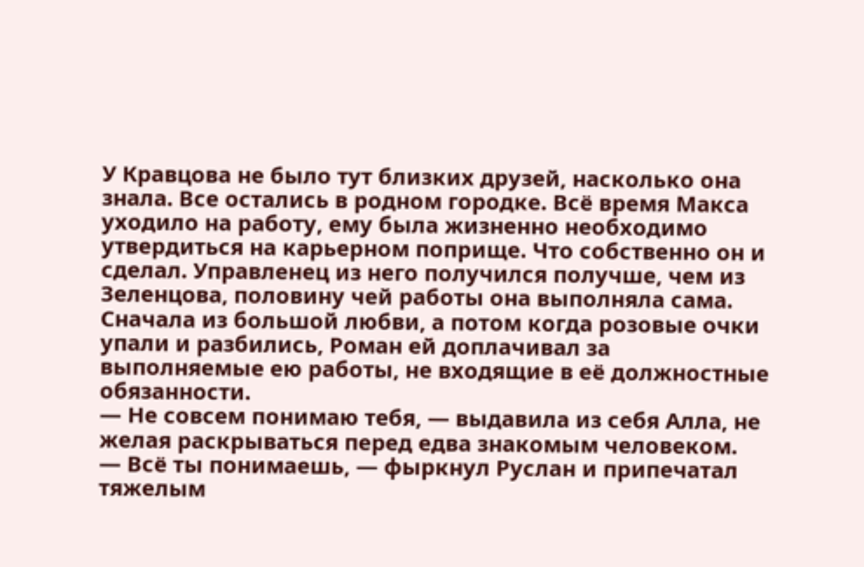У Кравцова не было тут близких друзей, насколько она знала. Все остались в родном городке. Всё время Макса уходило на работу, ему была жизненно необходимо утвердиться на карьерном поприще. Что собственно он и сделал. Управленец из него получился получше, чем из Зеленцова, половину чей работы она выполняла сама. Сначала из большой любви, а потом когда розовые очки упали и разбились, Роман ей доплачивал за выполняемые ею работы, не входящие в её должностные обязанности.
— Не совсем понимаю тебя, — выдавила из себя Алла, не желая раскрываться перед едва знакомым человеком.
— Всё ты понимаешь, — фыркнул Руслан и припечатал тяжелым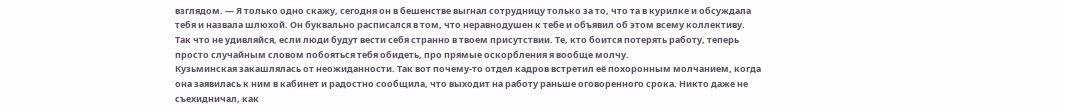взглядом. — Я только одно скажу, сегодня он в бешенстве выгнал сотрудницу только за то, что та в курилке и обсуждала тебя и назвала шлюхой. Он буквально расписался в том, что неравнодушен к тебе и объявил об этом всему коллективу. Так что не удивляйся, если люди будут вести себя странно в твоем присутствии. Те, кто боится потерять работу, теперь просто случайным словом побояться тебя обидеть, про прямые оскорбления я вообще молчу.
Кузьминская закашлялась от неожиданности. Так вот почему-то отдел кадров встретил её похоронным молчанием, когда она заявилась к ним в кабинет и радостно сообщила, что выходит на работу раньше оговоренного срока. Никто даже не съехидничал, как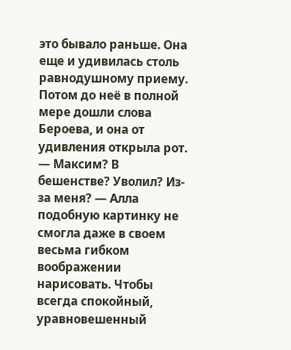это бывало раньше. Она еще и удивилась столь равнодушному приему.
Потом до неё в полной мере дошли слова Бероева, и она от удивления открыла рот.
— Максим? В бешенстве? Уволил? Из-за меня? — Алла подобную картинку не смогла даже в своем весьма гибком воображении нарисовать. Чтобы всегда спокойный, уравновешенный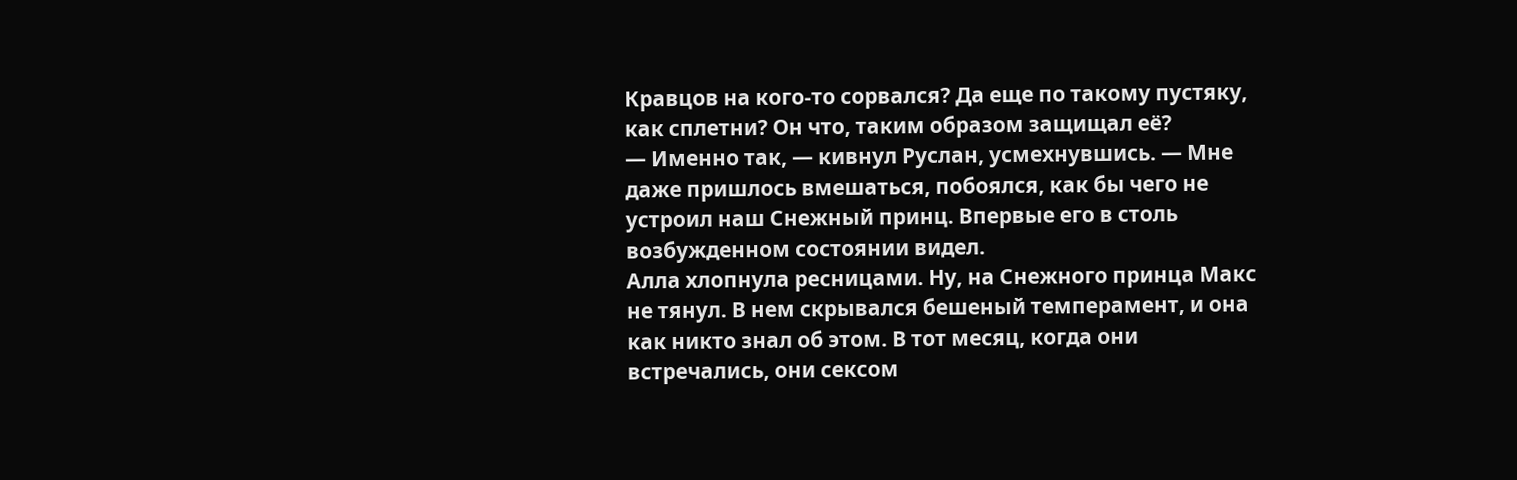Кравцов на кого-то сорвался? Да еще по такому пустяку, как сплетни? Он что, таким образом защищал её?
— Именно так, — кивнул Руслан, усмехнувшись. — Мне даже пришлось вмешаться, побоялся, как бы чего не устроил наш Снежный принц. Впервые его в столь возбужденном состоянии видел.
Алла хлопнула ресницами. Ну, на Снежного принца Макс не тянул. В нем скрывался бешеный темперамент, и она как никто знал об этом. В тот месяц, когда они встречались, они сексом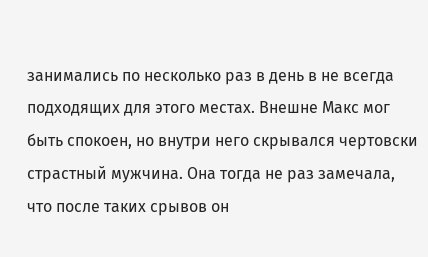занимались по несколько раз в день в не всегда подходящих для этого местах. Внешне Макс мог быть спокоен, но внутри него скрывался чертовски страстный мужчина. Она тогда не раз замечала, что после таких срывов он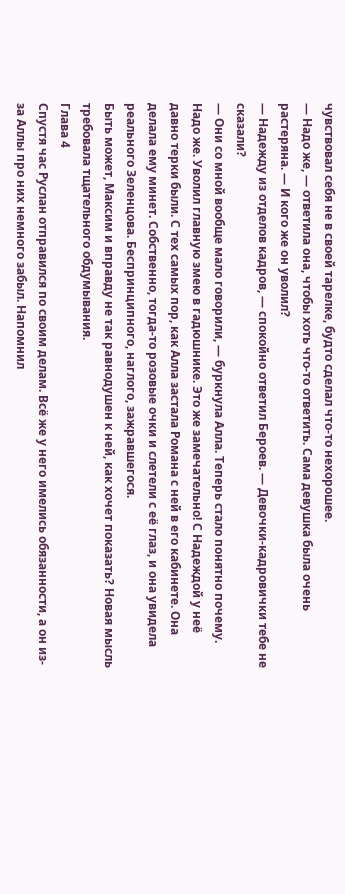чувствовал себя не в своей тарелке, будто сделал что-то нехорошее.
— Надо же, — ответила она, чтобы хоть что-то ответить. Сама девушка была очень растеряна. — И кого же он уволил?
— Надежду из отделов кадров, — спокойно ответил Бероев. — Девочки-кадровички тебе не сказали?
— Они со мной вообще мало говорили, — буркнула Алла. Теперь стало понятно почему.
Надо же. Уволил главную змею в гадюшнике. Это же замечательно! С Надеждой у неё давно терки были. С тех самых пор, как Алла застала Романа с ней в его кабинете. Она делала ему минет. Собственно, тогда-то розовые очки и слетели с её глаз, и она увидела реального Зеленцова. Беспринципного, наглого, зажравшегося.
Быть может, Максим и вправду не так равнодушен к ней, как хочет показать? Новая мысль требовала тщательного обдумывания.
Глава 4
Спустя час Руслан отправился по своим делам. Всё же у него имелись обязанности, а он из-за Аллы про них немного забыл. Напомнил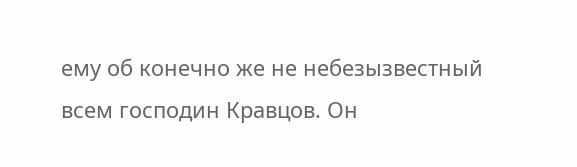ему об конечно же не небезызвестный всем господин Кравцов. Он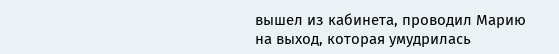вышел из кабинета, проводил Марию на выход, которая умудрилась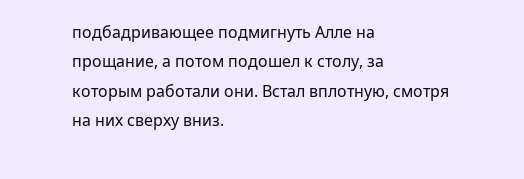подбадривающее подмигнуть Алле на прощание, а потом подошел к столу, за которым работали они. Встал вплотную, смотря на них сверху вниз.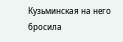Кузьминская на него бросила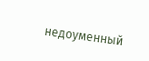недоуменный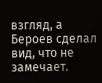взгляд, а Бероев сделал вид, что не замечает.